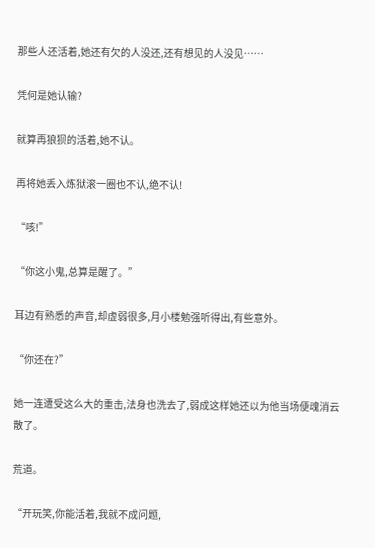那些人还活着,她还有欠的人没还,还有想见的人没见……

凭何是她认输?

就算再狼狈的活着,她不认。

再将她丢入炼狱滚一圈也不认,绝不认!

“咳!”

“你这小鬼,总算是醒了。”

耳边有熟悉的声音,却虚弱很多,月小楼勉强听得出,有些意外。

“你还在?”

她一连遭受这么大的重击,法身也洗去了,弱成这样她还以为他当场便魂消云散了。

荒道。

“开玩笑,你能活着,我就不成问题,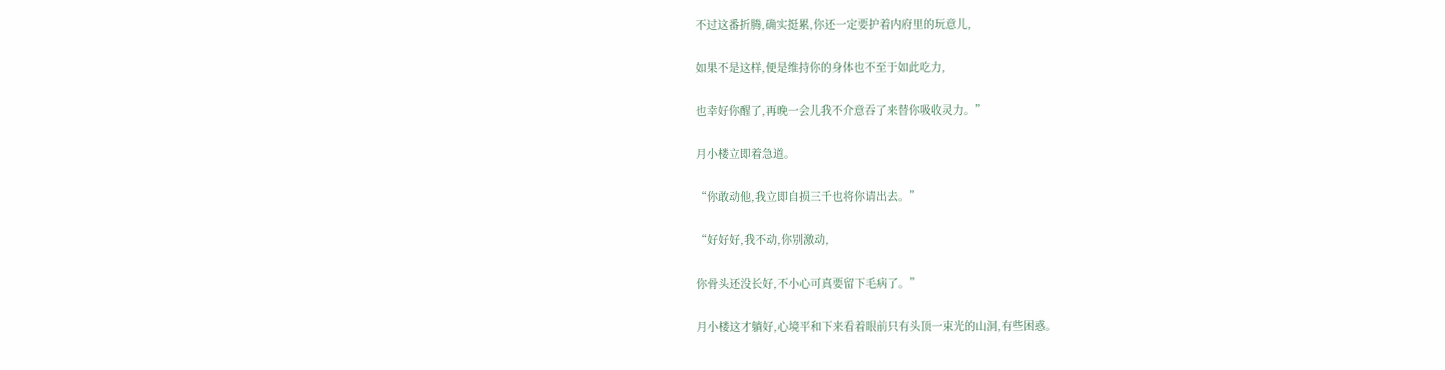不过这番折腾,确实挺累,你还一定要护着内府里的玩意儿,

如果不是这样,便是维持你的身体也不至于如此吃力,

也幸好你醒了,再晚一会儿我不介意吞了来替你吸收灵力。”

月小楼立即着急道。

“你敢动他,我立即自损三千也将你请出去。”

“好好好,我不动,你别激动,

你骨头还没长好,不小心可真要留下毛病了。”

月小楼这才躺好,心境平和下来看着眼前只有头顶一束光的山洞,有些困惑。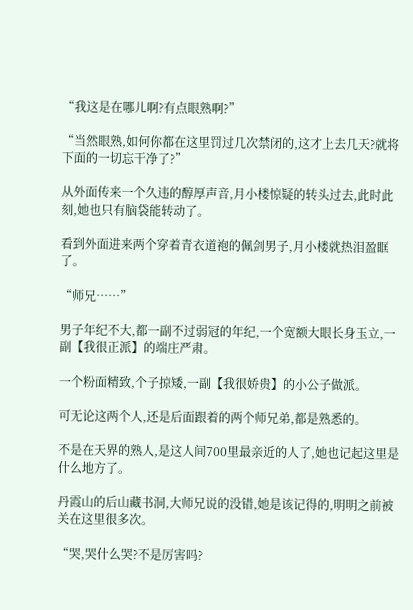“我这是在哪儿啊?有点眼熟啊?”

“当然眼熟,如何你都在这里罚过几次禁闭的,这才上去几天?就将下面的一切忘干净了?”

从外面传来一个久违的醇厚声音,月小楼惊疑的转头过去,此时此刻,她也只有脑袋能转动了。

看到外面进来两个穿着青衣道袍的佩剑男子,月小楼就热泪盈眶了。

“师兄……”

男子年纪不大,都一副不过弱冠的年纪,一个宽额大眼长身玉立,一副【我很正派】的端庄严肃。

一个粉面精致,个子掠矮,一副【我很娇贵】的小公子做派。

可无论这两个人,还是后面跟着的两个师兄弟,都是熟悉的。

不是在天界的熟人,是这人间700里最亲近的人了,她也记起这里是什么地方了。

丹霞山的后山藏书洞,大师兄说的没错,她是该记得的,明明之前被关在这里很多次。

“哭,哭什么哭?不是厉害吗?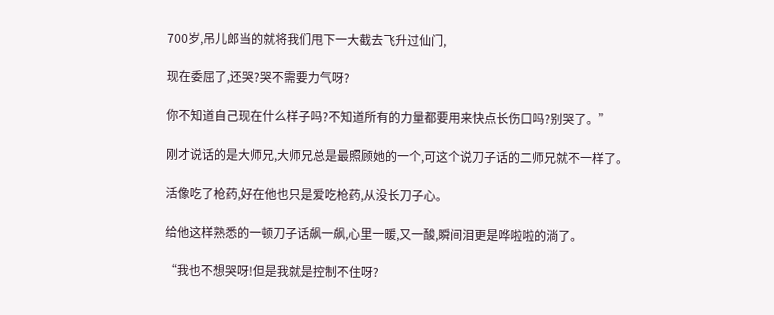700岁,吊儿郎当的就将我们甩下一大截去飞升过仙门,

现在委屈了,还哭?哭不需要力气呀?

你不知道自己现在什么样子吗?不知道所有的力量都要用来快点长伤口吗?别哭了。”

刚才说话的是大师兄,大师兄总是最照顾她的一个,可这个说刀子话的二师兄就不一样了。

活像吃了枪药,好在他也只是爱吃枪药,从没长刀子心。

给他这样熟悉的一顿刀子话飙一飙,心里一暖,又一酸,瞬间泪更是哗啦啦的淌了。

“我也不想哭呀!但是我就是控制不住呀?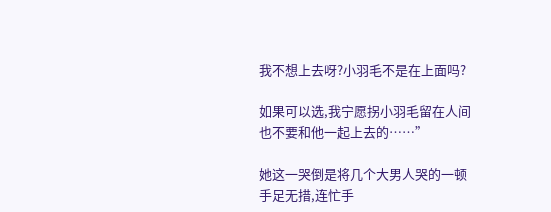我不想上去呀?小羽毛不是在上面吗?

如果可以选,我宁愿拐小羽毛留在人间也不要和他一起上去的……”

她这一哭倒是将几个大男人哭的一顿手足无措,连忙手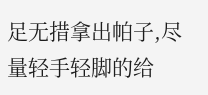足无措拿出帕子,尽量轻手轻脚的给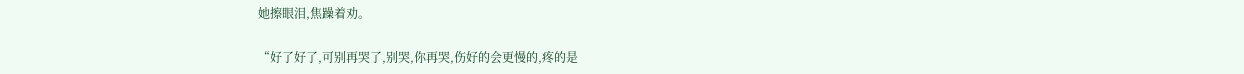她擦眼泪,焦躁着劝。

“好了好了,可别再哭了,别哭,你再哭,伤好的会更慢的,疼的是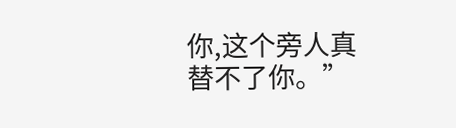你,这个旁人真替不了你。”